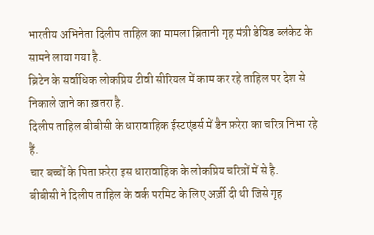भारतीय अभिनेता दिलीप ताहिल का मामला ब्रितानी गृह मंत्री डेविड ब्लंकेट के सामने लाया गया है.
ब्रिटेन के सर्वाधिक लोकप्रिय टीवी सीरियल में काम कर रहे ताहिल पर देश से निकाले जाने का ख़तरा है.
दिलीप ताहिल बीबीसी के धारावाहिक ईस्टएंडर्स में डैन फ़रेरा का चरित्र निभा रहे हैं.
चार बच्चों के पिता फ़रेरा इस धारावाहिक के लोकप्रिय चरित्रों में से है.
बीबीसी ने दिलीप ताहिल के वर्क परमिट के लिए अर्ज़ी दी थी जिसे गृह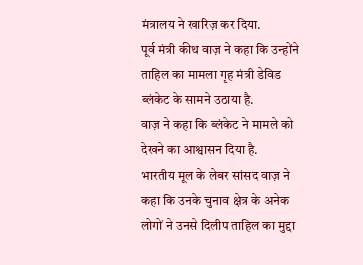मंत्रालय ने खारिज़ कर दिया.
पूर्व मंत्री कीथ वाज़ ने कहा कि उन्होंने ताहिल का मामला गृह मंत्री डेविड ब्लंकेट के सामने उठाया है.
वाज़ ने कहा कि ब्लंकेट ने मामले को देखने का आश्वासन दिया है.
भारतीय मूल के लेबर सांसद वाज़ ने कहा कि उनके चुनाव क्षेत्र के अनेक लोगों ने उनसे दिलीप ताहिल का मुद्दा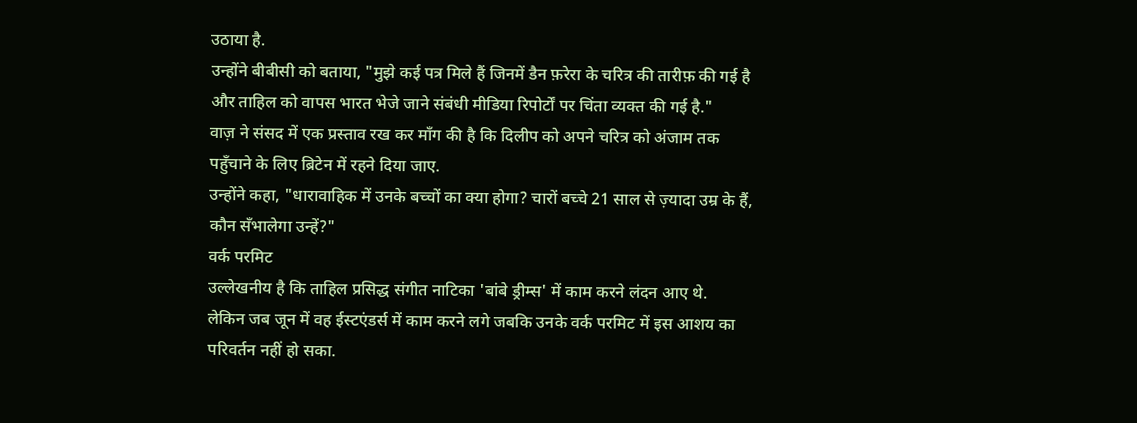उठाया है.
उन्होंने बीबीसी को बताया, "मुझे कई पत्र मिले हैं जिनमें डैन फ़रेरा के चरित्र की तारीफ़ की गई है और ताहिल को वापस भारत भेजे जाने संबंधी मीडिया रिपोर्टों पर चिंता व्यक्त की गई है."
वाज़ ने संसद में एक प्रस्ताव रख कर माँग की है कि दिलीप को अपने चरित्र को अंजाम तक पहुँचाने के लिए ब्रिटेन में रहने दिया जाए.
उन्होंने कहा, "धारावाहिक में उनके बच्चों का क्या होगा? चारों बच्चे 21 साल से ज़्यादा उम्र के हैं, कौन सँभालेगा उन्हें?"
वर्क परमिट
उल्लेखनीय है कि ताहिल प्रसिद्ध संगीत नाटिका 'बांबे ड्रीम्स' में काम करने लंदन आए थे.
लेकिन जब जून में वह ईस्टएंडर्स में काम करने लगे जबकि उनके वर्क परमिट में इस आशय का परिवर्तन नहीं हो सका.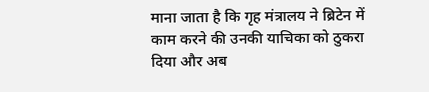माना जाता है कि गृह मंत्रालय ने ब्रिटेन में काम करने की उनकी याचिका को ठुकरा दिया और अब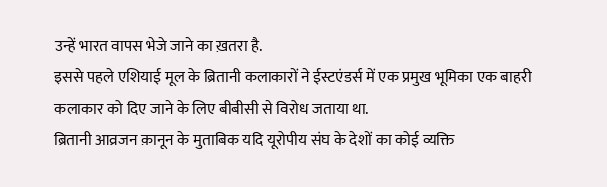उन्हें भारत वापस भेजे जाने का ख़तरा है.
इससे पहले एशियाई मूल के ब्रितानी कलाकारों ने ईस्टएंडर्स में एक प्रमुख भूमिका एक बाहरी कलाकार को दिए जाने के लिए बीबीसी से विरोध जताया था.
ब्रितानी आव्रजन क़ानून के मुताबिक यदि यूरोपीय संघ के देशों का कोई व्यक्ति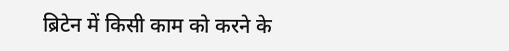ब्रिटेन में किसी काम को करने के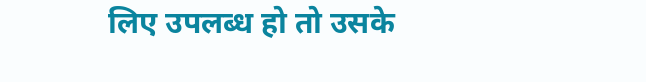लिए उपलब्ध हो तो उसके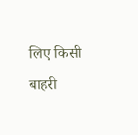लिए किसी बाहरी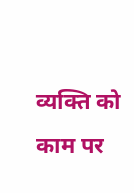व्यक्ति को काम पर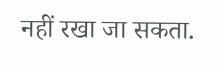नहीं रखा जा सकता.